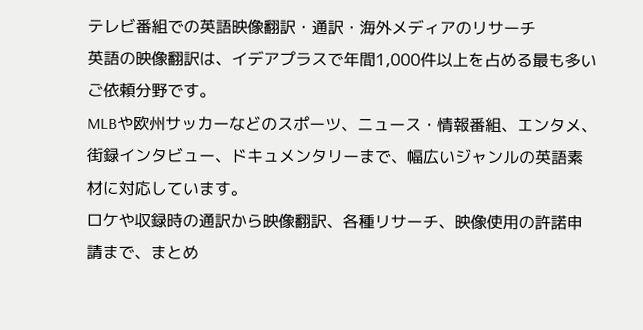テレビ番組での英語映像翻訳・通訳・海外メディアのリサーチ
英語の映像翻訳は、イデアプラスで年間1,000件以上を占める最も多いご依頼分野です。
MLBや欧州サッカーなどのスポーツ、ニュース・情報番組、エンタメ、街録インタビュー、ドキュメンタリーまで、幅広いジャンルの英語素材に対応しています。
ロケや収録時の通訳から映像翻訳、各種リサーチ、映像使用の許諾申請まで、まとめ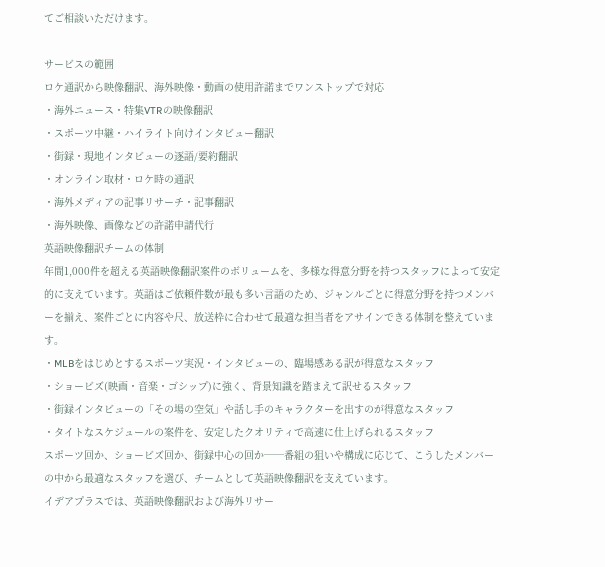てご相談いただけます。

サービスの範囲
ロケ通訳から映像翻訳、海外映像・動画の使用許諾までワンストップで対応
・海外ニュース・特集VTRの映像翻訳
・スポーツ中継・ハイライト向けインタビュー翻訳
・街録・現地インタビューの逐語/要約翻訳
・オンライン取材・ロケ時の通訳
・海外メディアの記事リサーチ・記事翻訳
・海外映像、画像などの許諾申請代行
英語映像翻訳チームの体制
年間1,000件を超える英語映像翻訳案件のボリュームを、多様な得意分野を持つスタッフによって安定的に支えています。英語はご依頼件数が最も多い言語のため、ジャンルごとに得意分野を持つメンバーを揃え、案件ごとに内容や尺、放送枠に合わせて最適な担当者をアサインできる体制を整えています。
・MLBをはじめとするスポーツ実況・インタビューの、臨場感ある訳が得意なスタッフ
・ショービズ(映画・音楽・ゴシップ)に強く、背景知識を踏まえて訳せるスタッフ
・街録インタビューの「その場の空気」や話し手のキャラクターを出すのが得意なスタッフ
・タイトなスケジュールの案件を、安定したクオリティで高速に仕上げられるスタッフ
スポーツ回か、ショービズ回か、街録中心の回か──番組の狙いや構成に応じて、こうしたメンバーの中から最適なスタッフを選び、チームとして英語映像翻訳を支えています。
イデアプラスでは、英語映像翻訳および海外リサー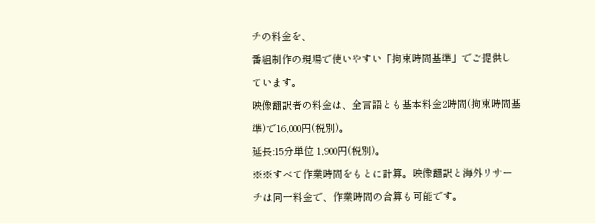チの料金を、
番組制作の現場で使いやすい「拘束時間基準」でご提供しています。
映像翻訳者の料金は、全言語とも基本料金2時間(拘束時間基準)で16,000円(税別)。
延長:15分単位 1,900円(税別)。
※※すべて作業時間をもとに計算。映像翻訳と海外リサーチは同一料金で、作業時間の合算も可能です。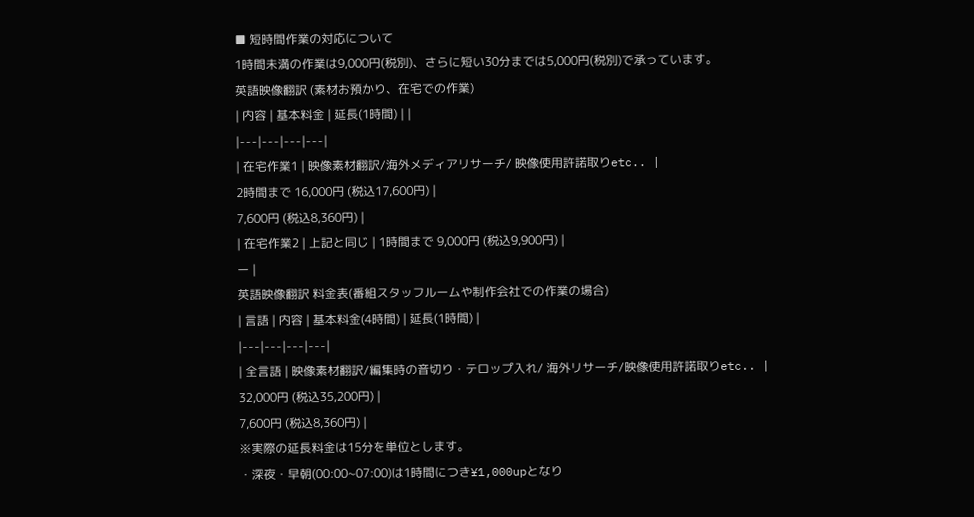■ 短時間作業の対応について
1時間未満の作業は9,000円(税別)、さらに短い30分までは5,000円(税別)で承っています。
英語映像翻訳 (素材お預かり、在宅での作業)
| 内容 | 基本料金 | 延長(1時間) | |
|---|---|---|---|
| 在宅作業1 | 映像素材翻訳/海外メディアリサーチ/ 映像使用許諾取りetc.. |
2時間まで 16,000円 (税込17,600円) |
7,600円 (税込8,360円) |
| 在宅作業2 | 上記と同じ | 1時間まで 9,000円 (税込9,900円) |
ー |
英語映像翻訳 料金表(番組スタッフルームや制作会社での作業の場合)
| 言語 | 内容 | 基本料金(4時間) | 延長(1時間) |
|---|---|---|---|
| 全言語 | 映像素材翻訳/編集時の音切り・テロップ入れ/ 海外リサーチ/映像使用許諾取りetc.. |
32,000円 (税込35,200円) |
7,600円 (税込8,360円) |
※実際の延長料金は15分を単位とします。
・深夜・早朝(00:00~07:00)は1時間につき¥1,000upとなり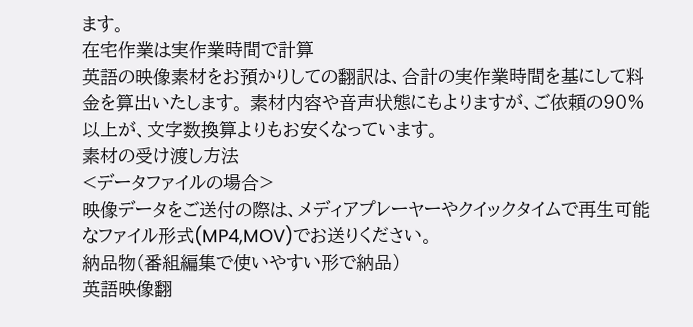ます。
在宅作業は実作業時間で計算
英語の映像素材をお預かりしての翻訳は、合計の実作業時間を基にして料金を算出いたします。 素材内容や音声状態にもよりますが、ご依頼の90%以上が、文字数換算よりもお安くなっています。
素材の受け渡し方法
<データファイルの場合>
映像データをご送付の際は、メディアプレーヤーやクイックタイムで再生可能なファイル形式(MP4,MOV)でお送りください。
納品物(番組編集で使いやすい形で納品)
英語映像翻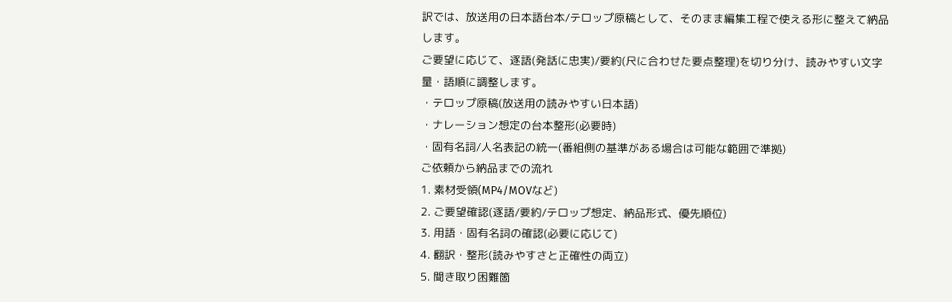訳では、放送用の日本語台本/テロップ原稿として、そのまま編集工程で使える形に整えて納品します。
ご要望に応じて、逐語(発話に忠実)/要約(尺に合わせた要点整理)を切り分け、読みやすい文字量・語順に調整します。
・テロップ原稿(放送用の読みやすい日本語)
・ナレーション想定の台本整形(必要時)
・固有名詞/人名表記の統一(番組側の基準がある場合は可能な範囲で準拠)
ご依頼から納品までの流れ
1. 素材受領(MP4/MOVなど)
2. ご要望確認(逐語/要約/テロップ想定、納品形式、優先順位)
3. 用語・固有名詞の確認(必要に応じて)
4. 翻訳・整形(読みやすさと正確性の両立)
5. 聞き取り困難箇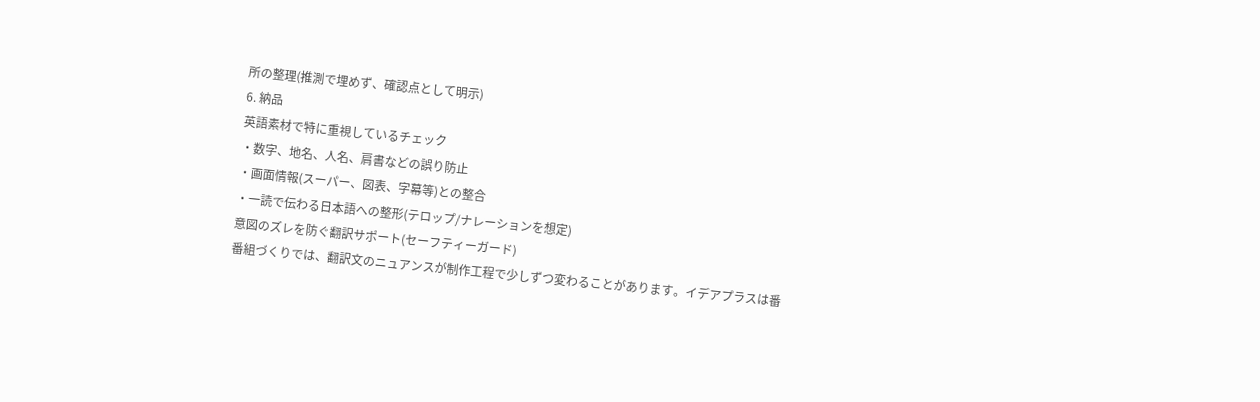所の整理(推測で埋めず、確認点として明示)
6. 納品
英語素材で特に重視しているチェック
・数字、地名、人名、肩書などの誤り防止
・画面情報(スーパー、図表、字幕等)との整合
・一読で伝わる日本語への整形(テロップ/ナレーションを想定)
意図のズレを防ぐ翻訳サポート(セーフティーガード)
番組づくりでは、翻訳文のニュアンスが制作工程で少しずつ変わることがあります。イデアプラスは番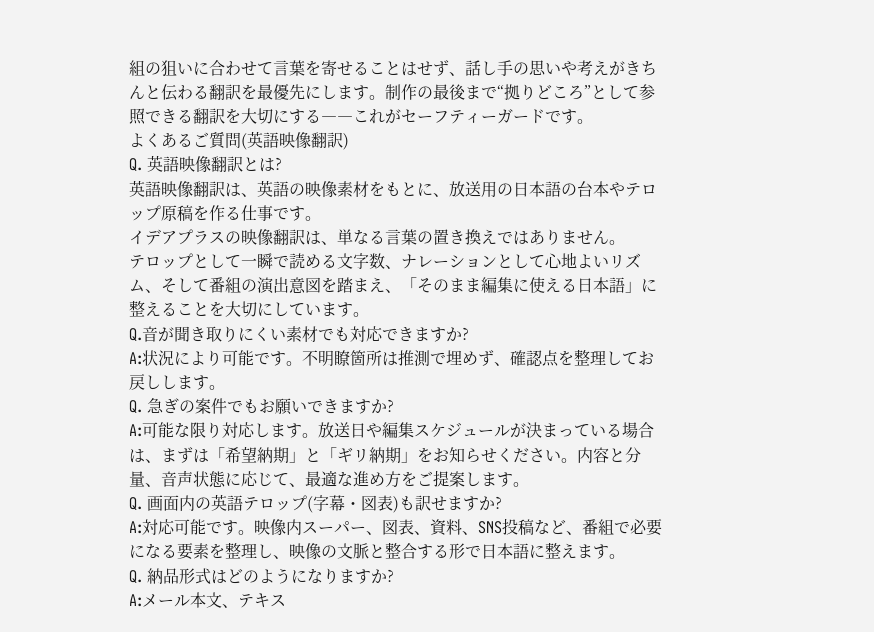組の狙いに合わせて言葉を寄せることはせず、話し手の思いや考えがきちんと伝わる翻訳を最優先にします。制作の最後まで“拠りどころ”として参照できる翻訳を大切にする――これがセーフティーガードです。
よくあるご質問(英語映像翻訳)
Q. 英語映像翻訳とは?
英語映像翻訳は、英語の映像素材をもとに、放送用の日本語の台本やテロップ原稿を作る仕事です。
イデアプラスの映像翻訳は、単なる言葉の置き換えではありません。
テロップとして一瞬で読める文字数、ナレーションとして心地よいリズム、そして番組の演出意図を踏まえ、「そのまま編集に使える日本語」に整えることを大切にしています。
Q.音が聞き取りにくい素材でも対応できますか?
A:状況により可能です。不明瞭箇所は推測で埋めず、確認点を整理してお戻しします。
Q. 急ぎの案件でもお願いできますか?
A:可能な限り対応します。放送日や編集スケジュールが決まっている場合は、まずは「希望納期」と「ギリ納期」をお知らせください。内容と分量、音声状態に応じて、最適な進め方をご提案します。
Q. 画面内の英語テロップ(字幕・図表)も訳せますか?
A:対応可能です。映像内スーパー、図表、資料、SNS投稿など、番組で必要になる要素を整理し、映像の文脈と整合する形で日本語に整えます。
Q. 納品形式はどのようになりますか?
A:メール本文、テキス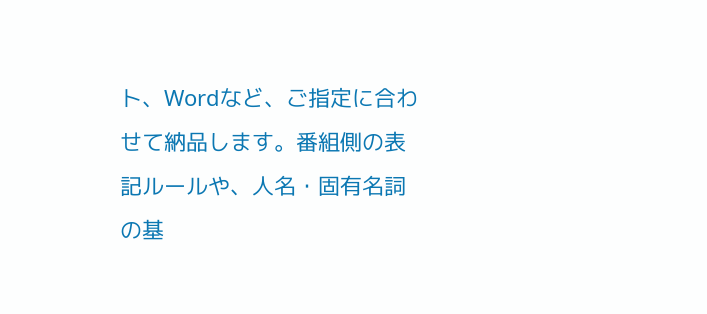ト、Wordなど、ご指定に合わせて納品します。番組側の表記ルールや、人名・固有名詞の基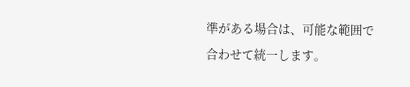準がある場合は、可能な範囲で合わせて統一します。